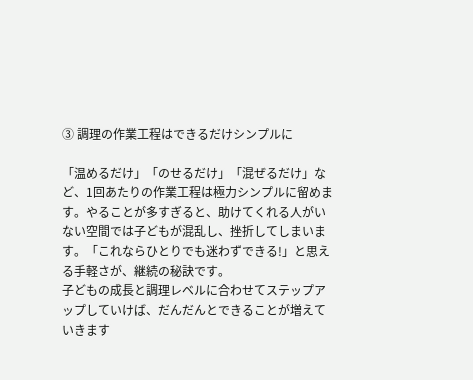③ 調理の作業工程はできるだけシンプルに

「温めるだけ」「のせるだけ」「混ぜるだけ」など、1回あたりの作業工程は極力シンプルに留めます。やることが多すぎると、助けてくれる人がいない空間では子どもが混乱し、挫折してしまいます。「これならひとりでも迷わずできる!」と思える手軽さが、継続の秘訣です。
子どもの成長と調理レベルに合わせてステップアップしていけば、だんだんとできることが増えていきます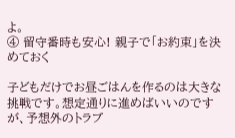よ。
④ 留守番時も安心! 親子で「お約束」を決めておく

子どもだけでお昼ごはんを作るのは大きな挑戦です。想定通りに進めばいいのですが、予想外のトラブ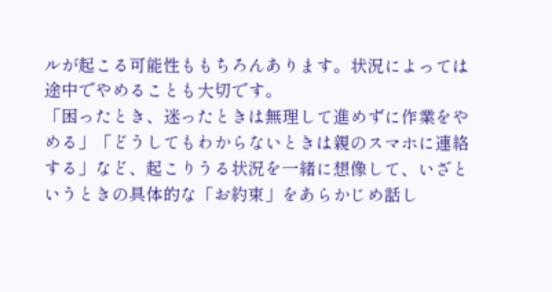ルが起こる可能性ももちろんあります。状況によっては途中でやめることも大切です。
「困ったとき、迷ったときは無理して進めずに作業をやめる」「どうしてもわからないときは親のスマホに連絡する」など、起こりうる状況を一緒に想像して、いざというときの具体的な「お約束」をあらかじめ話し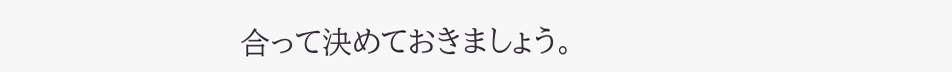合って決めておきましょう。